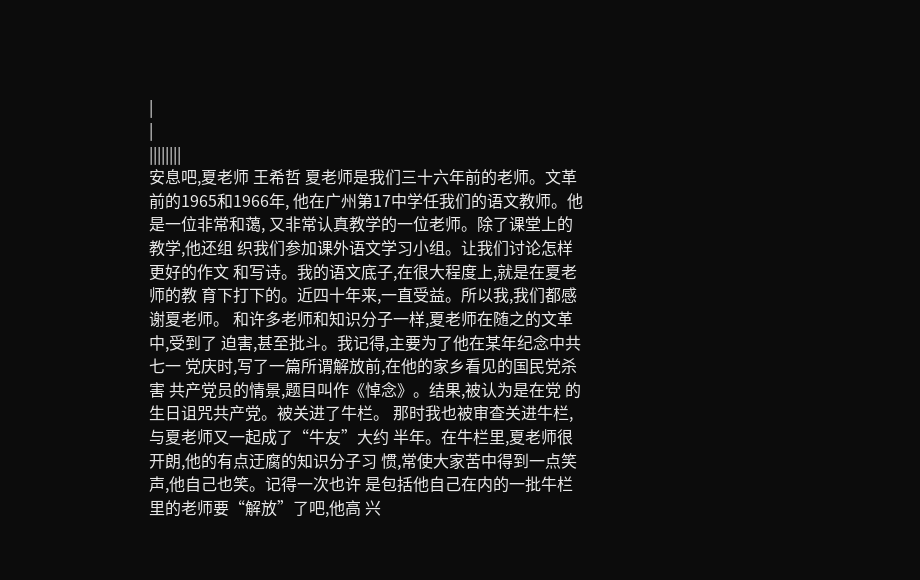|
|
||||||||
安息吧,夏老师 王希哲 夏老师是我们三十六年前的老师。文革前的1965和1966年, 他在广州第17中学任我们的语文教师。他是一位非常和蔼, 又非常认真教学的一位老师。除了课堂上的教学,他还组 织我们参加课外语文学习小组。让我们讨论怎样更好的作文 和写诗。我的语文底子,在很大程度上,就是在夏老师的教 育下打下的。近四十年来,一直受益。所以我,我们都感 谢夏老师。 和许多老师和知识分子一样,夏老师在随之的文革中,受到了 迫害,甚至批斗。我记得,主要为了他在某年纪念中共七一 党庆时,写了一篇所谓解放前,在他的家乡看见的国民党杀害 共产党员的情景,题目叫作《悼念》。结果,被认为是在党 的生日诅咒共产党。被关进了牛栏。 那时我也被审查关进牛栏,与夏老师又一起成了“牛友”大约 半年。在牛栏里,夏老师很开朗,他的有点迂腐的知识分子习 惯,常使大家苦中得到一点笑声,他自己也笑。记得一次也许 是包括他自己在内的一批牛栏里的老师要“解放”了吧,他高 兴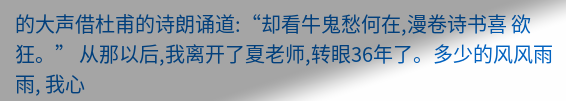的大声借杜甫的诗朗诵道:“却看牛鬼愁何在,漫卷诗书喜 欲狂。” 从那以后,我离开了夏老师,转眼36年了。多少的风风雨雨, 我心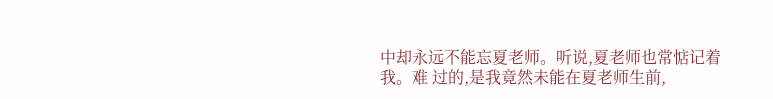中却永远不能忘夏老师。听说,夏老师也常惦记着我。难 过的,是我竟然未能在夏老师生前,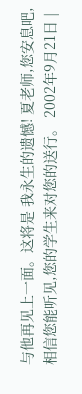与他再见上一面。这将是 我永生的遗憾! 夏老师,您安息吧,相信您能听见,您的学生来对您的送行。 2002年9月21日 |